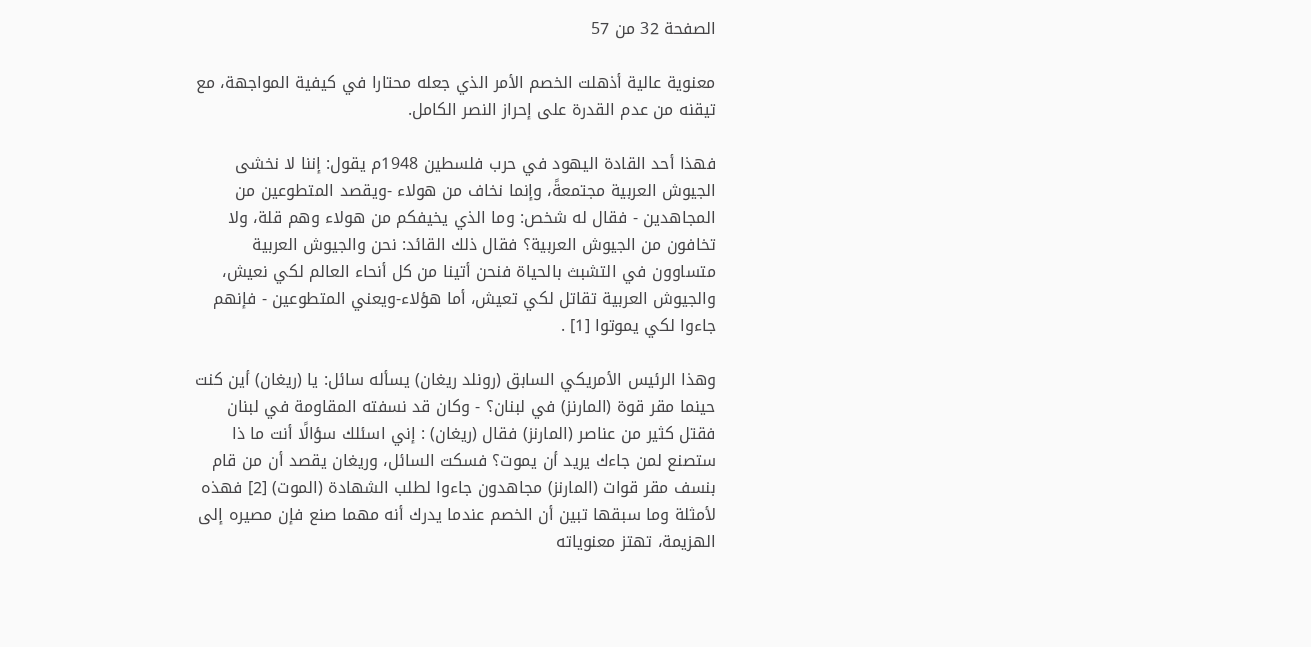الصفحة 32 من 57

معنوية عالية أذهلت الخصم الأمر الذي جعله محتارا في كيفية المواجهة، مع تيقنه من عدم القدرة على إحراز النصر الكامل.

فهذا أحد القادة اليهود في حرب فلسطين 1948م يقول: إننا لا نخشى الجيوش العربية مجتمعةً، وإنما نخاف من هولاء -ويقصد المتطوعين من المجاهدين - فقال له شخص: وما الذي يخيفكم من هولاء وهم قلة، ولا تخافون من الجيوش العربية؟ فقال ذلك القائد: نحن والجيوش العربية متساوون في التشبث بالحياة فنحن أتينا من كل أنحاء العالم لكي نعيش، والجيوش العربية تقاتل لكي تعيش، أما هؤلاء-ويعني المتطوعين - فإنهم جاءوا لكي يموتوا [1] .

وهذا الرئيس الأمريكي السابق (رونلد ريغان) يسأله سائل: يا (ريغان) أين كنت حينما مقر قوة (المارنز) في لبنان؟ - وكان قد نسفته المقاومة في لبنان فقتل كثير من عناصر (المارنز) فقال (ريغان) : إني اسئلك سؤالًا أنت ما ذا ستصنع لمن جاءك يريد أن يموت؟ فسكت السائل، وريغان يقصد أن من قام بنسف مقر قوات (المارنز) مجاهدون جاءوا لطلب الشهادة (الموت) [2] فهذه لأمثلة وما سبقها تبين أن الخصم عندما يدرك أنه مهما صنع فإن مصيره إلى الهزيمة، تهتز معنوياته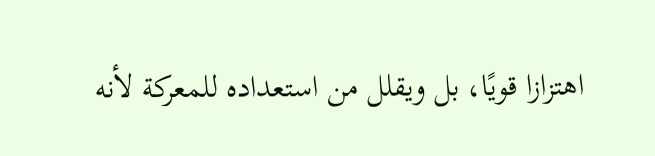اهتزازا قويًا، بل ويقلل من استعداده للمعركة لأنه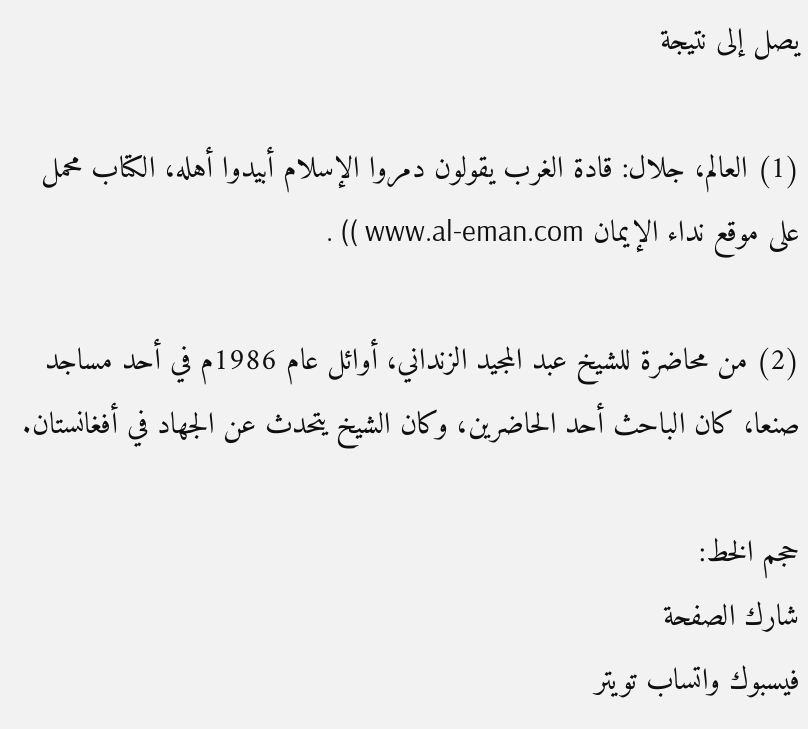يصل إلى نتيجة

(1) العالم، جلال: قادة الغرب يقولون دمروا الإسلام أبيدوا أهله، الكتاب محمل على موقع نداء الإيمان www.al-eman.com )) .

(2) من محاضرة للشيخ عبد المجيد الزنداني، أوائل عام 1986م في أحد مساجد صنعا، كان الباحث أحد الحاضرين، وكان الشيخ يتحدث عن الجهاد في أفغانستان.

حجم الخط:
شارك الصفحة
فيسبوك واتساب تويتر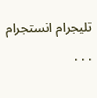تليجرام انستجرام
. . .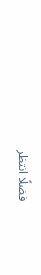فضلًا انتظر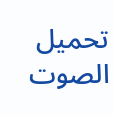تحميل الصوت